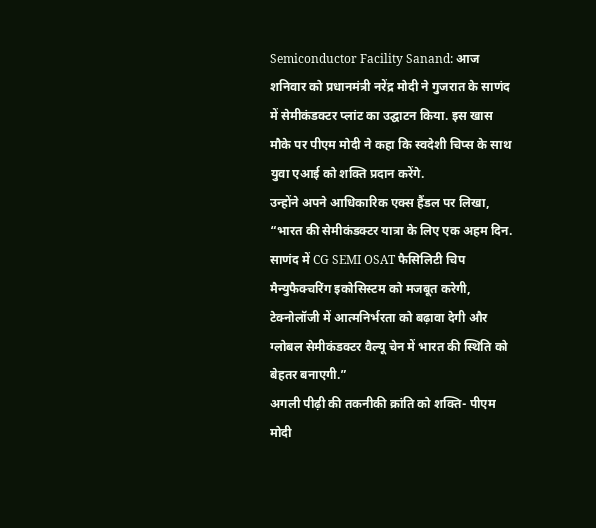Semiconductor Facility Sanand: आज शनिवार को प्रधानमंत्री नरेंद्र मोदी ने गुजरात के साणंद में सेमीकंडक्टर प्लांट का उद्घाटन किया. इस खास मौके पर पीएम मोदी ने कहा कि स्वदेशी चिप्स के साथ युवा एआई को शक्ति प्रदान करेंगे.
उन्होंने अपने आधिकारिक एक्स हैंडल पर लिखा, “भारत की सेमीकंडक्टर यात्रा के लिए एक अहम दिन. साणंद में CG SEMI OSAT फैसिलिटी चिप मैन्युफैक्चरिंग इकोसिस्टम को मजबूत करेगी, टेक्नोलॉजी में आत्मनिर्भरता को बढ़ावा देगी और ग्लोबल सेमीकंडक्टर वैल्यू चेन में भारत की स्थिति को बेहतर बनाएगी.”
अगली पीढ़ी की तकनीकी क्रांति को शक्ति- पीएम मोदी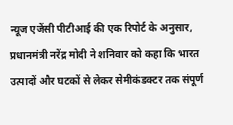न्यूज एजेंसी पीटीआई की एक रिपोर्ट के अनुसार, प्रधानमंत्री नरेंद्र मोदी ने शनिवार को कहा कि भारत उत्पादों और घटकों से लेकर सेमीकंडक्टर तक संपूर्ण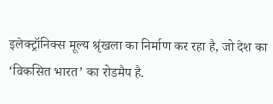इलेक्ट्रॉनिक्स मूल्य श्रृंखला का निर्माण कर रहा है, जो देश का ‘विकसित भारत’ का रोडमैप है.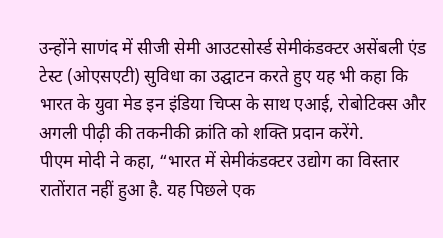उन्होंने साणंद में सीजी सेमी आउटसोर्स्ड सेमीकंडक्टर असेंबली एंड टेस्ट (ओएसएटी) सुविधा का उद्घाटन करते हुए यह भी कहा कि भारत के युवा मेड इन इंडिया चिप्स के साथ एआई, रोबोटिक्स और अगली पीढ़ी की तकनीकी क्रांति को शक्ति प्रदान करेंगे.
पीएम मोदी ने कहा, “भारत में सेमीकंडक्टर उद्योग का विस्तार रातोंरात नहीं हुआ है. यह पिछले एक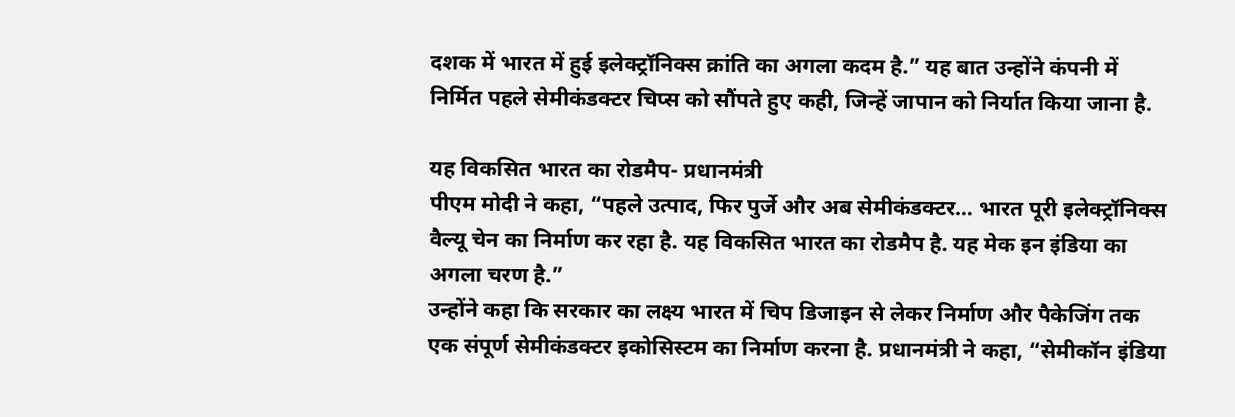दशक में भारत में हुई इलेक्ट्रॉनिक्स क्रांति का अगला कदम है.” यह बात उन्होंने कंपनी में निर्मित पहले सेमीकंडक्टर चिप्स को सौंपते हुए कही, जिन्हें जापान को निर्यात किया जाना है.

यह विकसित भारत का रोडमैप- प्रधानमंत्री
पीएम मोदी ने कहा, “पहले उत्पाद, फिर पुर्जे और अब सेमीकंडक्टर… भारत पूरी इलेक्ट्रॉनिक्स वैल्यू चेन का निर्माण कर रहा है. यह विकसित भारत का रोडमैप है. यह मेक इन इंडिया का अगला चरण है.”
उन्होंने कहा कि सरकार का लक्ष्य भारत में चिप डिजाइन से लेकर निर्माण और पैकेजिंग तक एक संपूर्ण सेमीकंडक्टर इकोसिस्टम का निर्माण करना है. प्रधानमंत्री ने कहा, “सेमीकॉन इंडिया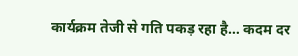कार्यक्रम तेजी से गति पकड़ रहा है… कदम दर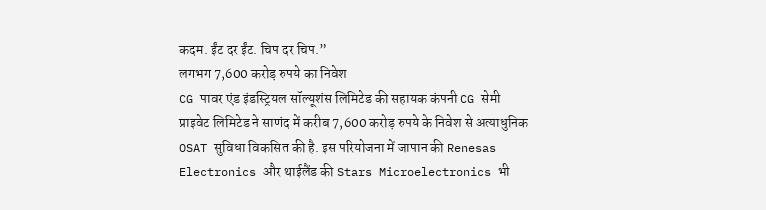कदम. ईंट दर ईंट. चिप दर चिप.”
लगभग 7,600 करोड़ रुपये का निवेश
CG पावर एंड इंडस्ट्रियल सॉल्यूशंस लिमिटेड की सहायक कंपनी CG सेमी प्राइवेट लिमिटेड ने साणंद में करीब 7,600 करोड़ रुपये के निवेश से अत्याधुनिक OSAT सुविधा विकसित की है. इस परियोजना में जापान की Renesas Electronics और थाईलैंड की Stars Microelectronics भी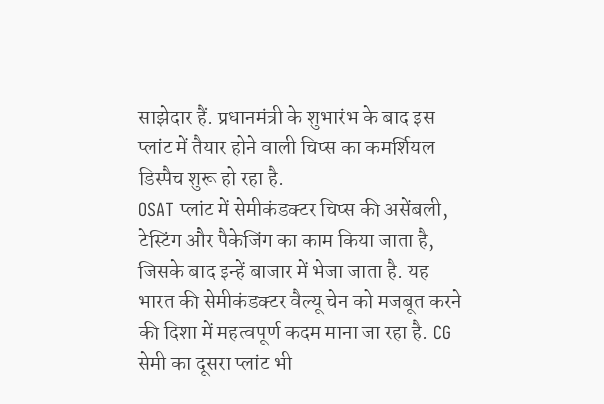साझेदार हैं. प्रधानमंत्री के शुभारंभ के बाद इस प्लांट में तैयार होने वाली चिप्स का कमर्शियल डिस्पैच शुरू हो रहा है.
OSAT प्लांट में सेमीकंडक्टर चिप्स की असेंबली, टेस्टिंग और पैकेजिंग का काम किया जाता है, जिसके बाद इन्हें बाजार में भेजा जाता है. यह भारत की सेमीकंडक्टर वैल्यू चेन को मजबूत करने की दिशा में महत्वपूर्ण कदम माना जा रहा है. CG सेमी का दूसरा प्लांट भी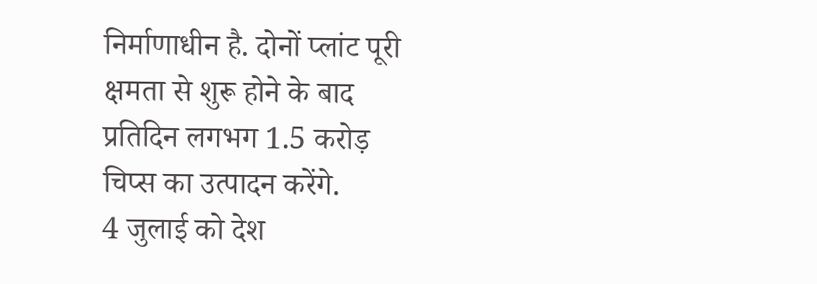निर्माणाधीन है. दोनों प्लांट पूरी क्षमता से शुरू होने के बाद प्रतिदिन लगभग 1.5 करोड़ चिप्स का उत्पादन करेंगे.
4 जुलाई को देश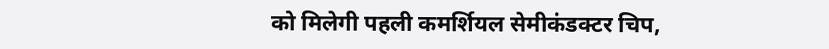को मिलेगी पहली कमर्शियल सेमीकंडक्टर चिप,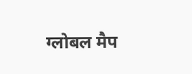ग्लोबल मैप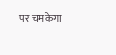पर चमकेगा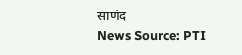साणंद
News Source: PTI